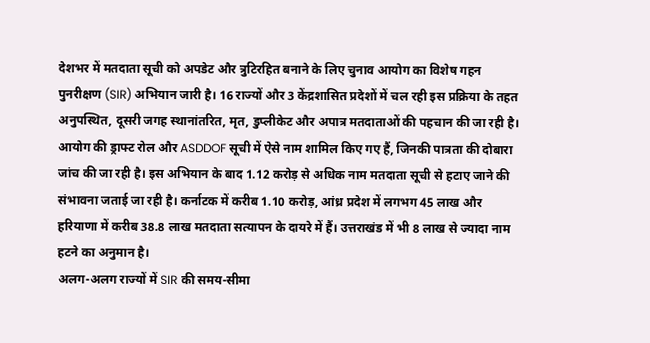देशभर में मतदाता सूची को अपडेट और त्रुटिरहित बनाने के लिए चुनाव आयोग का विशेष गहन पुनरीक्षण (SIR) अभियान जारी है। 16 राज्यों और 3 केंद्रशासित प्रदेशों में चल रही इस प्रक्रिया के तहत अनुपस्थित, दूसरी जगह स्थानांतरित, मृत, डुप्लीकेट और अपात्र मतदाताओं की पहचान की जा रही है। आयोग की ड्राफ्ट रोल और ASDDOF सूची में ऐसे नाम शामिल किए गए हैं, जिनकी पात्रता की दोबारा जांच की जा रही है। इस अभियान के बाद 1.12 करोड़ से अधिक नाम मतदाता सूची से हटाए जाने की संभावना जताई जा रही है। कर्नाटक में करीब 1.10 करोड़, आंध्र प्रदेश में लगभग 45 लाख और हरियाणा में करीब 38.8 लाख मतदाता सत्यापन के दायरे में हैं। उत्तराखंड में भी 8 लाख से ज्यादा नाम हटने का अनुमान है।
अलग-अलग राज्यों में SIR की समय-सीमा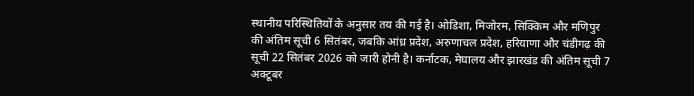स्थानीय परिस्थितियों के अनुसार तय की गई है। ओडिशा, मिजोरम, सिक्किम और मणिपुर की अंतिम सूची 6 सितंबर, जबकि आंध्र प्रदेश, अरुणाचल प्रदेश, हरियाणा और चंडीगढ़ की सूची 22 सितंबर 2026 को जारी होनी है। कर्नाटक, मेघालय और झारखंड की अंतिम सूची 7 अक्टूबर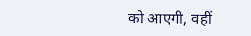को आएगी, वहीं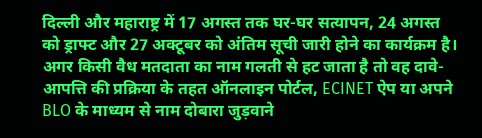दिल्ली और महाराष्ट्र में 17 अगस्त तक घर-घर सत्यापन, 24 अगस्त को ड्राफ्ट और 27 अक्टूबर को अंतिम सूची जारी होने का कार्यक्रम है। अगर किसी वैध मतदाता का नाम गलती से हट जाता है तो वह दावे-आपत्ति की प्रक्रिया के तहत ऑनलाइन पोर्टल, ECINET ऐप या अपने BLO के माध्यम से नाम दोबारा जुड़वाने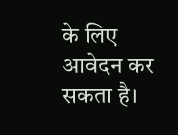के लिए आवेदन कर सकता है।